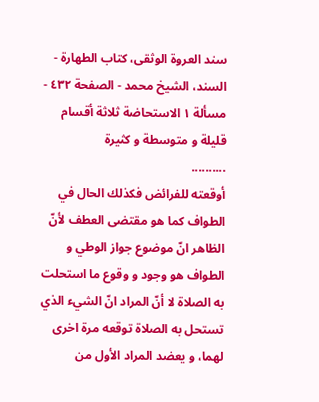سند العروة الوثقى، كتاب الطهارة - السند، الشيخ محمد - الصفحة ٤٣٢ - مسألة ١ الاستحاضة ثلاثة أقسام قليلة و متوسطة و كثيرة
..........
أوقعته للفرائض فكذلك الحال في الطواف كما هو مقتضى العطف لأنّ الظاهر انّ موضوع جواز الوطي و الطواف هو وجود و وقوع ما استحلت به الصلاة لا أنّ المراد انّ الشيء الذي تستحل به الصلاة توقعه مرة اخرى لهما، و يعضد المراد الأول من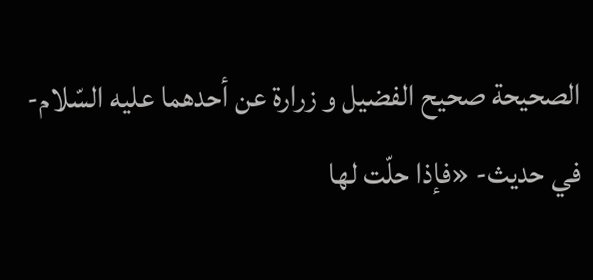الصحيحة صحيح الفضيل و زرارة عن أحدهما عليه السّلام- في حديث- «فإذا حلّت لها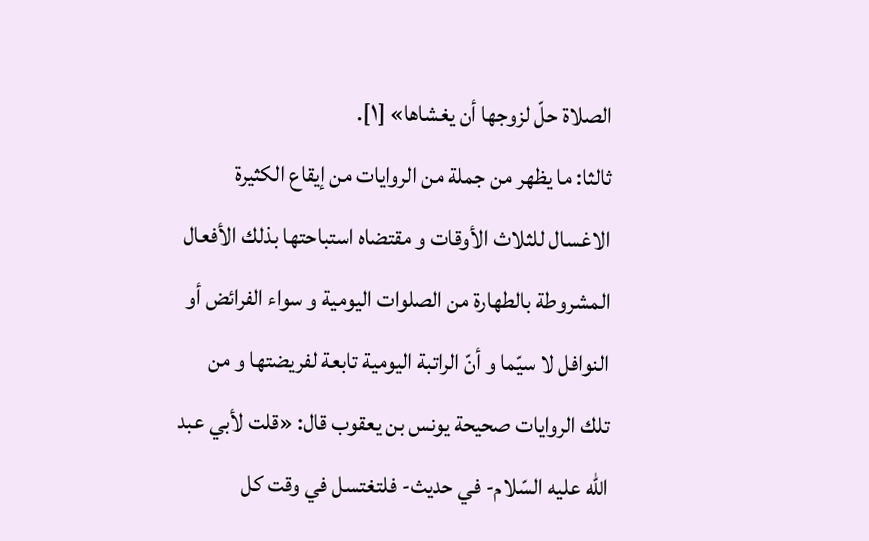الصلاة حلّ لزوجها أن يغشاها» [١].
ثالثا: ما يظهر من جملة من الروايات من إيقاع الكثيرة الاغسال للثلاث الأوقات و مقتضاه استباحتها بذلك الأفعال المشروطة بالطهارة من الصلوات اليومية و سواء الفرائض أو النوافل لا سيّما و أنّ الراتبة اليومية تابعة لفريضتها و من تلك الروايات صحيحة يونس بن يعقوب قال: «قلت لأبي عبد الله عليه السّلام- في حديث- فلتغتسل في وقت كل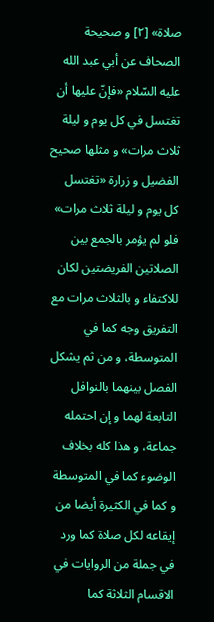صلاة» [٢] و صحيحة الصحاف عن أبي عبد الله عليه السّلام «فإنّ عليها أن تغتسل في كل يوم و ليلة ثلاث مرات» و مثلها صحيح الفضيل و زرارة «تغتسل كل يوم و ليلة ثلاث مرات» فلو لم يؤمر بالجمع بين الصلاتين الفريضتين لكان للاكتفاء و بالثلاث مرات مع التفريق وجه كما في المتوسطة، و من ثم يشكل الفصل بينهما بالنوافل التابعة لهما و إن احتمله جماعة، و هذا كله بخلاف الوضوء كما في المتوسطة و كما في الكثيرة أيضا من إيقاعه لكل صلاة كما ورد في جملة من الروايات في الاقسام الثلاثة كما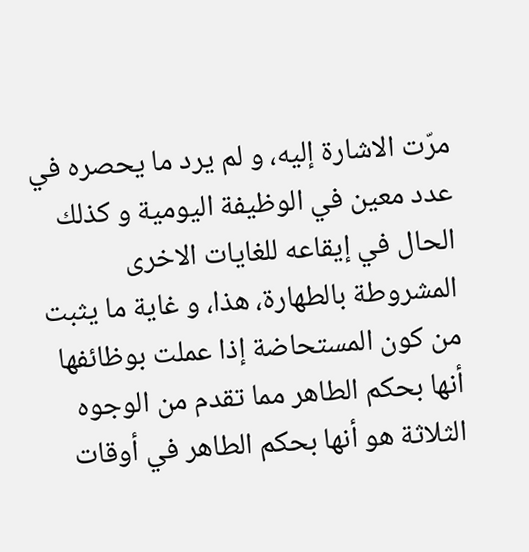مرّت الاشارة إليه، و لم يرد ما يحصره في عدد معين في الوظيفة اليومية و كذلك الحال في إيقاعه للغايات الاخرى المشروطة بالطهارة، هذا، و غاية ما يثبت من كون المستحاضة إذا عملت بوظائفها أنها بحكم الطاهر مما تقدم من الوجوه الثلاثة هو أنها بحكم الطاهر في أوقات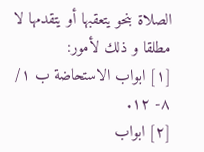الصلاة بنحو يتعقبها أو يتقدمها لا مطلقا و ذلك لأمور:
[١] ابواب الاستحاضة ب ١/ ٨- ١٢.
[٢] ابواب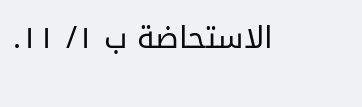الاستحاضة ب ١/ ١١.